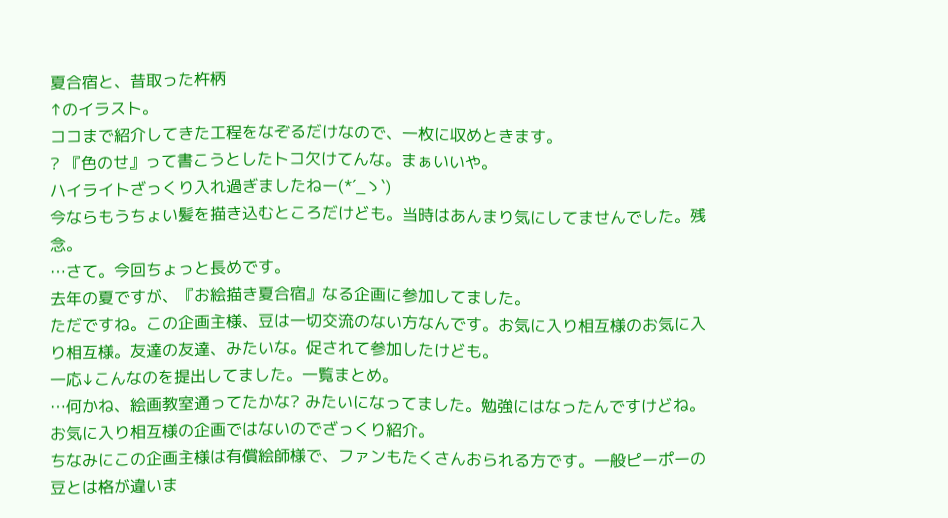夏合宿と、昔取った杵柄
↑のイラスト。
ココまで紹介してきた工程をなぞるだけなので、一枚に収めときます。
? 『色のせ』って書こうとしたトコ欠けてんな。まぁいいや。
ハイライトざっくり入れ過ぎましたねー(*´_ゝ`)
今ならもうちょい髪を描き込むところだけども。当時はあんまり気にしてませんでした。残念。
…さて。今回ちょっと長めです。
去年の夏ですが、『お絵描き夏合宿』なる企画に参加してました。
ただですね。この企画主様、豆は一切交流のない方なんです。お気に入り相互様のお気に入り相互様。友達の友達、みたいな。促されて参加したけども。
一応↓こんなのを提出してました。一覧まとめ。
…何かね、絵画教室通ってたかな? みたいになってました。勉強にはなったんですけどね。
お気に入り相互様の企画ではないのでざっくり紹介。
ちなみにこの企画主様は有償絵師様で、ファンもたくさんおられる方です。一般ピーポーの豆とは格が違いま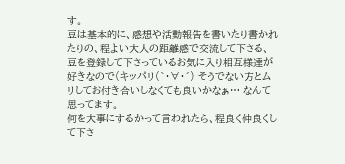す。
豆は基本的に、感想や活動報告を書いたり書かれたりの、程よい大人の距離感で交流して下さる、豆を登録して下さっているお気に入り相互様達が好きなので(キッパリ(`・∀・´) そうでない方とムリしてお付き合いしなくても良いかなぁ… なんて思ってます。
何を大事にするかって言われたら、程良く仲良くして下さ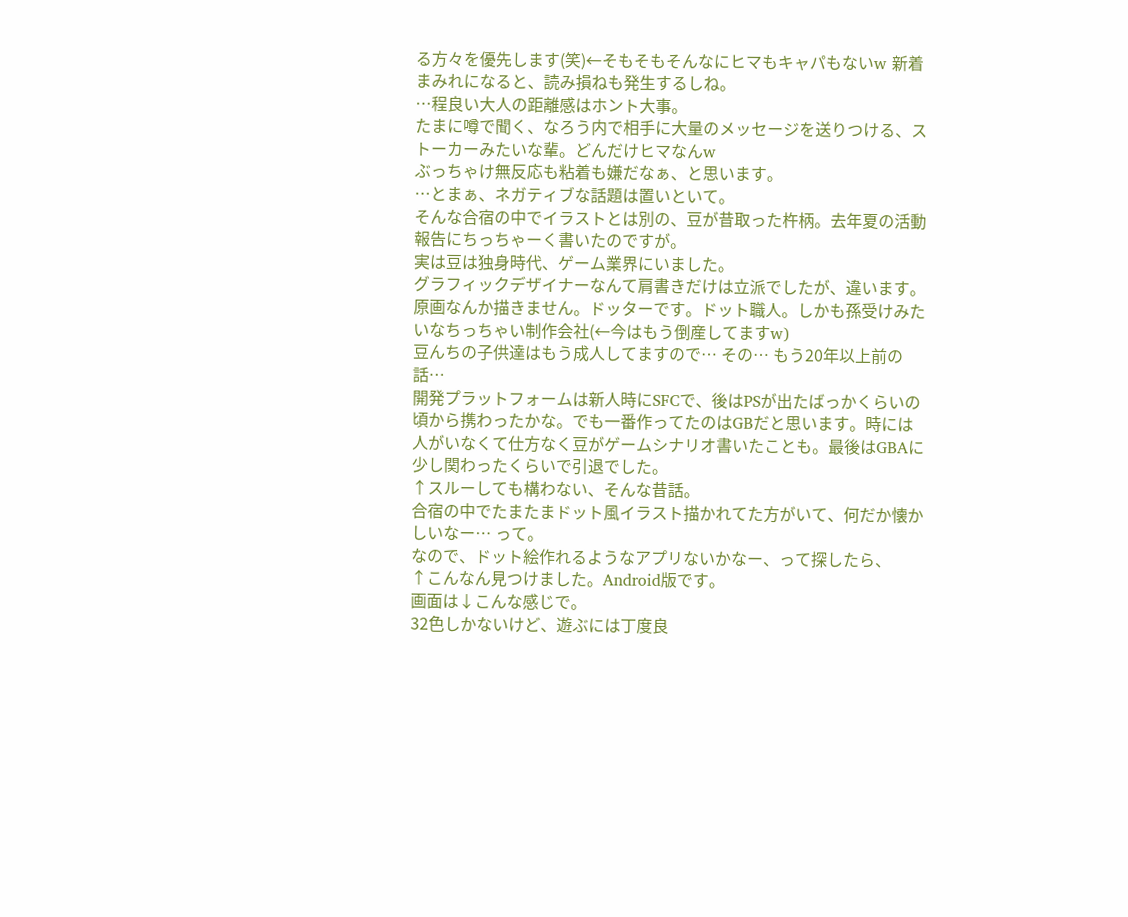る方々を優先します(笑)←そもそもそんなにヒマもキャパもないw 新着まみれになると、読み損ねも発生するしね。
…程良い大人の距離感はホント大事。
たまに噂で聞く、なろう内で相手に大量のメッセージを送りつける、ストーカーみたいな輩。どんだけヒマなんw
ぶっちゃけ無反応も粘着も嫌だなぁ、と思います。
…とまぁ、ネガティブな話題は置いといて。
そんな合宿の中でイラストとは別の、豆が昔取った杵柄。去年夏の活動報告にちっちゃーく書いたのですが。
実は豆は独身時代、ゲーム業界にいました。
グラフィックデザイナーなんて肩書きだけは立派でしたが、違います。原画なんか描きません。ドッターです。ドット職人。しかも孫受けみたいなちっちゃい制作会社(←今はもう倒産してますw)
豆んちの子供達はもう成人してますので… その… もう20年以上前の話…
開発プラットフォームは新人時にSFCで、後はPSが出たばっかくらいの頃から携わったかな。でも一番作ってたのはGBだと思います。時には人がいなくて仕方なく豆がゲームシナリオ書いたことも。最後はGBAに少し関わったくらいで引退でした。
↑スルーしても構わない、そんな昔話。
合宿の中でたまたまドット風イラスト描かれてた方がいて、何だか懐かしいなー… って。
なので、ドット絵作れるようなアプリないかなー、って探したら、
↑こんなん見つけました。Android版です。
画面は↓こんな感じで。
32色しかないけど、遊ぶには丁度良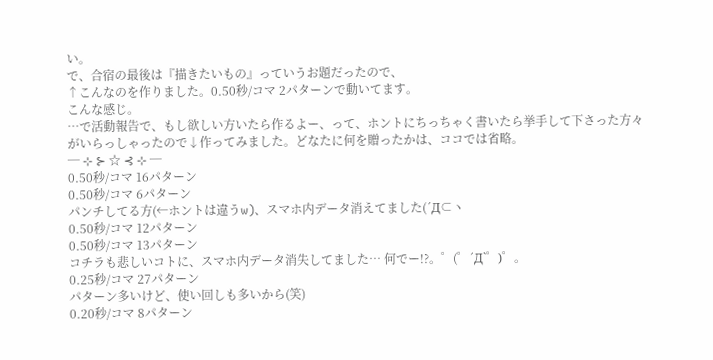い。
で、合宿の最後は『描きたいもの』っていうお題だったので、
↑こんなのを作りました。0.50秒/コマ 2パターンで動いてます。
こんな感じ。
…で活動報告で、もし欲しい方いたら作るよー、って、ホントにちっちゃく書いたら挙手して下さった方々がいらっしゃったので↓作ってみました。どなたに何を贈ったかは、ココでは省略。
─ ⊹ ⊱ ☆ ⊰ ⊹ ─
0.50秒/コマ 16パターン
0.50秒/コマ 6パターン
パンチしてる方(←ホントは違うw)、スマホ内データ消えてました(´Д⊂ヽ
0.50秒/コマ 12パターン
0.50秒/コマ 13パターン
コチラも悲しいコトに、スマホ内データ消失してました… 何でー!?。゜(゜´Д`゜)゜。
0.25秒/コマ 27パターン
パターン多いけど、使い回しも多いから(笑)
0.20秒/コマ 8パターン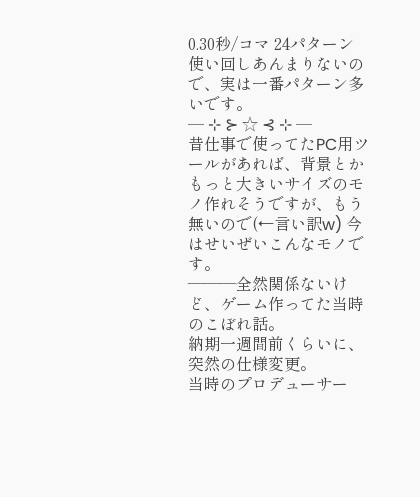0.30秒/コマ 24パターン
使い回しあんまりないので、実は一番パターン多いです。
─ ⊹ ⊱ ☆ ⊰ ⊹ ─
昔仕事で使ってたPC用ツールがあれば、背景とかもっと大きいサイズのモノ作れそうですが、もう無いので(←言い訳w) 今はせいぜいこんなモノです。
―――全然関係ないけど、ゲーム作ってた当時のこぼれ話。
納期一週間前くらいに、突然の仕様変更。
当時のプロデューサー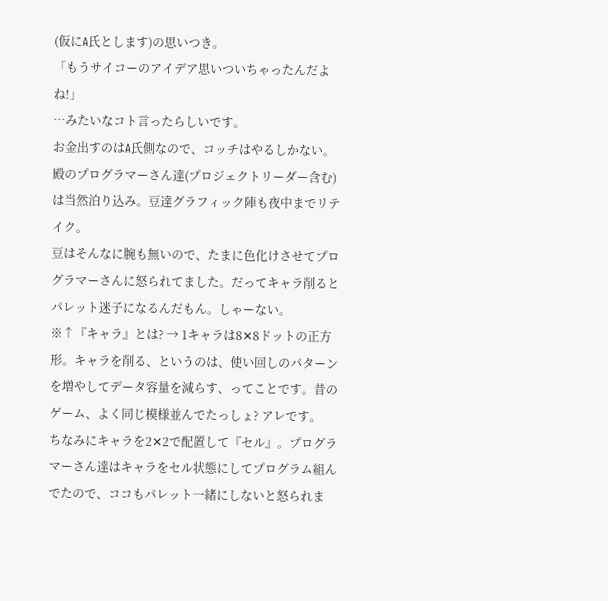(仮にA氏とします)の思いつき。
「もうサイコーのアイデア思いついちゃったんだよね!」
…みたいなコト言ったらしいです。
お金出すのはA氏側なので、コッチはやるしかない。殿のプログラマーさん達(プロジェクトリーダー含む)は当然泊り込み。豆達グラフィック陣も夜中までリテイク。
豆はそんなに腕も無いので、たまに色化けさせてプログラマーさんに怒られてました。だってキャラ削るとパレット迷子になるんだもん。しゃーない。
※↑『キャラ』とは? → 1キャラは8✕8ドットの正方形。キャラを削る、というのは、使い回しのパターンを増やしてデータ容量を減らす、ってことです。昔のゲーム、よく同じ模様並んでたっしょ? アレです。
ちなみにキャラを2✕2で配置して『セル』。プログラマーさん達はキャラをセル状態にしてプログラム組んでたので、ココもパレット一緒にしないと怒られま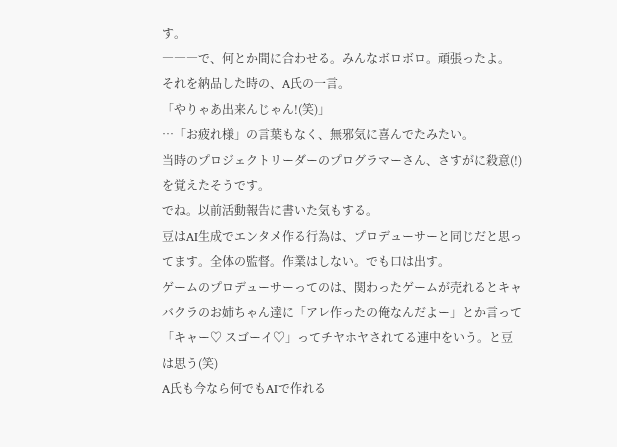す。
―――で、何とか間に合わせる。みんなボロボロ。頑張ったよ。
それを納品した時の、A氏の一言。
「やりゃあ出来んじゃん!(笑)」
…「お疲れ様」の言葉もなく、無邪気に喜んでたみたい。
当時のプロジェクトリーダーのプログラマーさん、さすがに殺意(!)を覚えたそうです。
でね。以前活動報告に書いた気もする。
豆はAI生成でエンタメ作る行為は、プロデューサーと同じだと思ってます。全体の監督。作業はしない。でも口は出す。
ゲームのプロデューサーってのは、関わったゲームが売れるとキャバクラのお姉ちゃん達に「アレ作ったの俺なんだよー」とか言って「キャー♡ スゴーイ♡」ってチヤホヤされてる連中をいう。と豆は思う(笑)
A氏も今なら何でもAIで作れる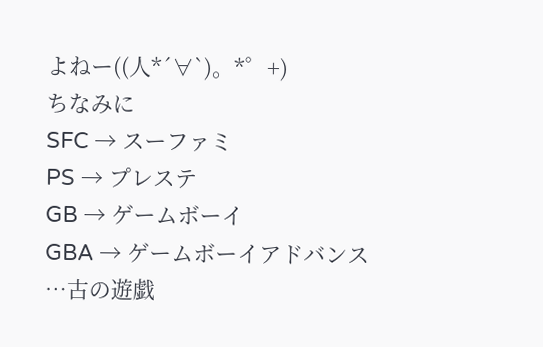よねー((人*´∀`)。*゜+)
ちなみに
SFC → スーファミ
PS → プレステ
GB → ゲームボーイ
GBA → ゲームボーイアドバンス
…古の遊戯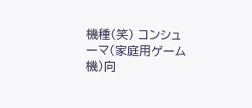機種(笑) コンシューマ(家庭用ゲーム機)向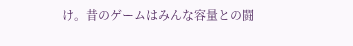け。昔のゲームはみんな容量との闘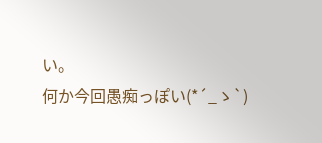い。
何か今回愚痴っぽい(*´_ゝ`)